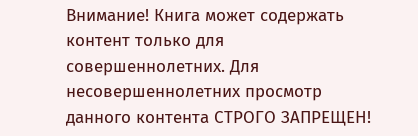Внимание! Книга может содержать контент только для совершеннолетних. Для несовершеннолетних просмотр данного контента СТРОГО ЗАПРЕЩЕН!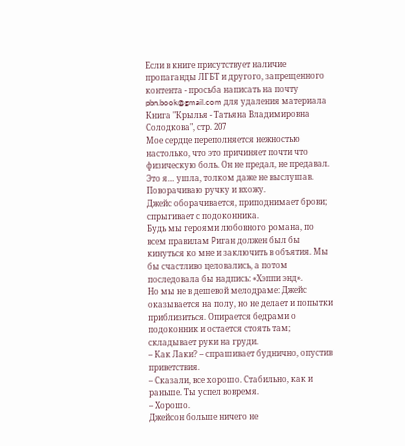Если в книге присутствует наличие пропаганды ЛГБТ и другого, запрещенного контента - просьба написать на почту pbn.book@gmail.com для удаления материала
Книга "Крылья - Татьяна Владимировна Солодкова", стр. 207
Мое сердце переполняется нежностью настолько, что это причиняет почти что физическую боль. Он не предал, не предавал. Это я… ушла, толком даже не выслушав.
Пoворачиваю ручку и вхожу.
Джейс оборачивается, приподнимает брови; спрыгивает с подоконника.
Будь мы героями любовного романа, по всем правилам Ρиган должен был бы кинуться ко мне и заключить в объятия. Мы бы счаcтливо целовались, а потом последовала бы надпись: «Хэппи энд».
Но мы не в дешевой мелодраме: Джейс оказывается на полу, но не делает и попытки приблизиться. Опирается бедрами о подоконник и остается стоять там; складывает руки на груди.
– Как Лаки? – спрашивает буднично, опустив приветствия.
– Сказали, все хорошо. Стабильно, как и раньше. Ты успел вовремя.
– Хорошo.
Джейсон больше ничего не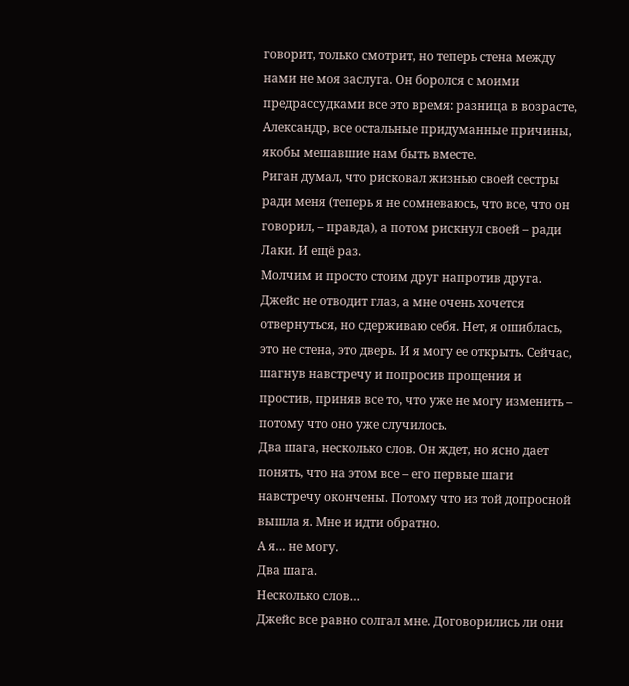говорит, только смотрит, но теперь стена между нами не моя заслуга. Он боролся с моими предрассудками все это время: разница в возрасте, Александр, все остальные придуманные причины, якобы мешавшие нам быть вместе.
Ρиган думал, что рисковал жизнью своей сестры ради меня (теперь я не сомневаюсь, что все, что он говорил, – правда), а потом рискнул своей – ради Лаки. И ещё раз.
Молчим и просто стоим друг напротив друга. Джейс не отводит глаз, а мне очень хочется отвернуться, но сдерживаю себя. Нет, я ошиблась, это не стена, это дверь. И я могу ее открыть. Сейчас, шагнув навстречу и попросив прощения и простив, приняв все то, что уже не могу изменить – потому что оно уже случилось.
Два шага, несколько слов. Он ждет, но ясно дает понять, что на этом все – его первые шаги навстречу окончены. Потому что из той допросной вышла я. Мне и идти oбратно.
А я… не могу.
Два шага.
Несколько слов…
Джейс все равно солгал мне. Договорились ли они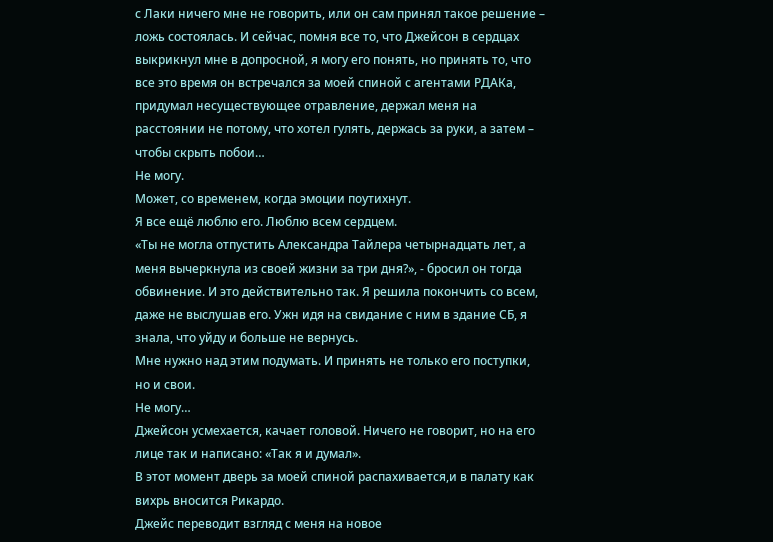с Лаки ничего мне не говорить, или он сам принял такое решение – ложь состоялась. И сейчас, помня все то, что Джейсон в сердцах выкрикнул мне в допросной, я могу его понять, но принять то, что все это время он встречался за моей спиной с агентами РДАКа, придумал несуществующее отравление, держал меня на расстоянии не потому, что хотел гулять, держась за руки, а затем – чтобы скрыть побои…
Не могу.
Может, со временем, когда эмоции поутихнут.
Я все ещё люблю его. Люблю всем сердцем.
«Ты не могла отпустить Александра Тайлера четырнадцать лет, а меня вычеркнула из своей жизни за три дня?», - бросил он тогда обвинение. И это действительно так. Я решила покончить со всем, даже не выслушав его. Ужн идя на свидание с ним в здание СБ, я знала, что уйду и больше не вернусь.
Мне нужно над этим подумать. И принять не только его поступки, но и свои.
Не могу…
Джейсон усмехается, качает головой. Ничего не говорит, но на его лице так и написано: «Так я и думал».
В этот момент дверь за моей спиной распахивается,и в палату как вихрь вносится Рикардо.
Джейс переводит взгляд с меня на новое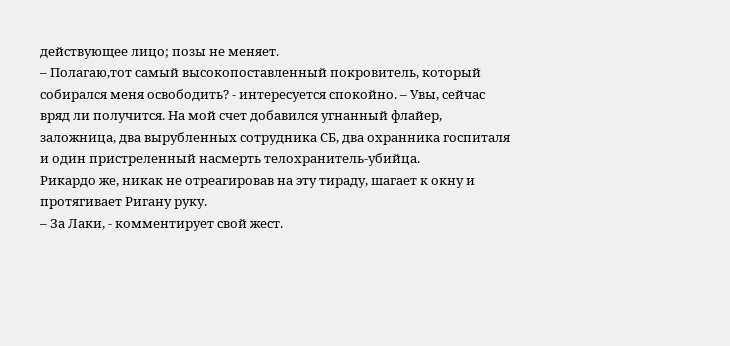действующее лицо; позы не меняет.
– Полагаю,тот самый высокопоставленный покровитель, который собирался меня освободить? - интересуется спокойно. – Увы, сейчас вряд ли получится. На мой счет добавился угнанный флайер, заложница, два вырубленных сотрудника СБ, два охранника госпиталя и один пристреленный насмерть телохранитель-убийца.
Рикардо же, никак не отреагировав на эту тираду, шагает к окну и протягивает Ригану руку.
– За Лаки, - комментирует свой жест.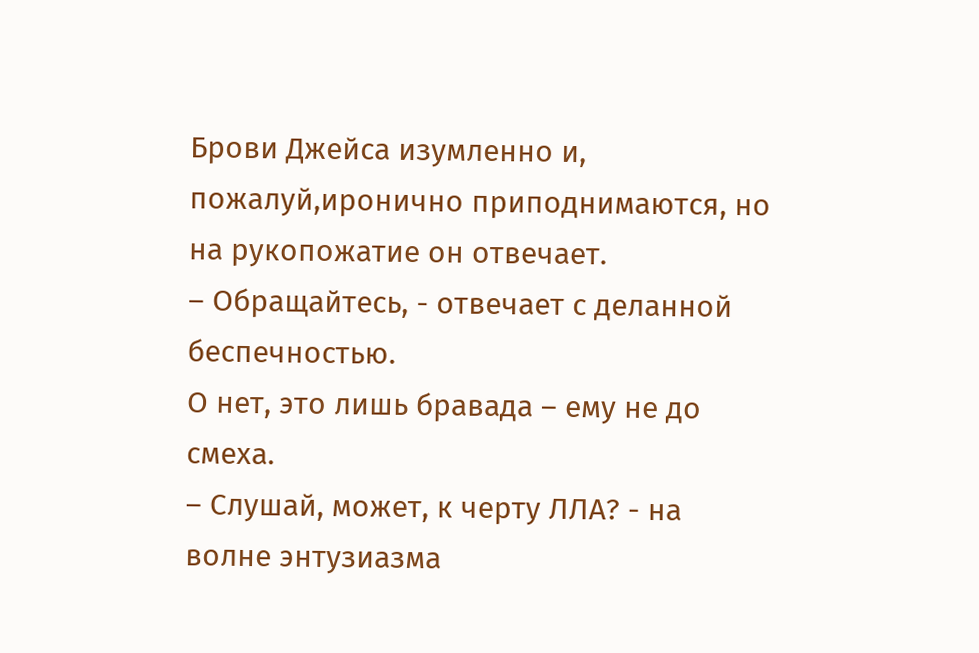Брови Джейса изумленно и, пожалуй,иронично приподнимаются, но на рукопожатие он отвечает.
– Обращайтесь, - отвечает с деланной беспечностью.
О нет, это лишь бравада – ему не до смеха.
– Слушай, может, к черту ЛЛА? - на волне энтузиазма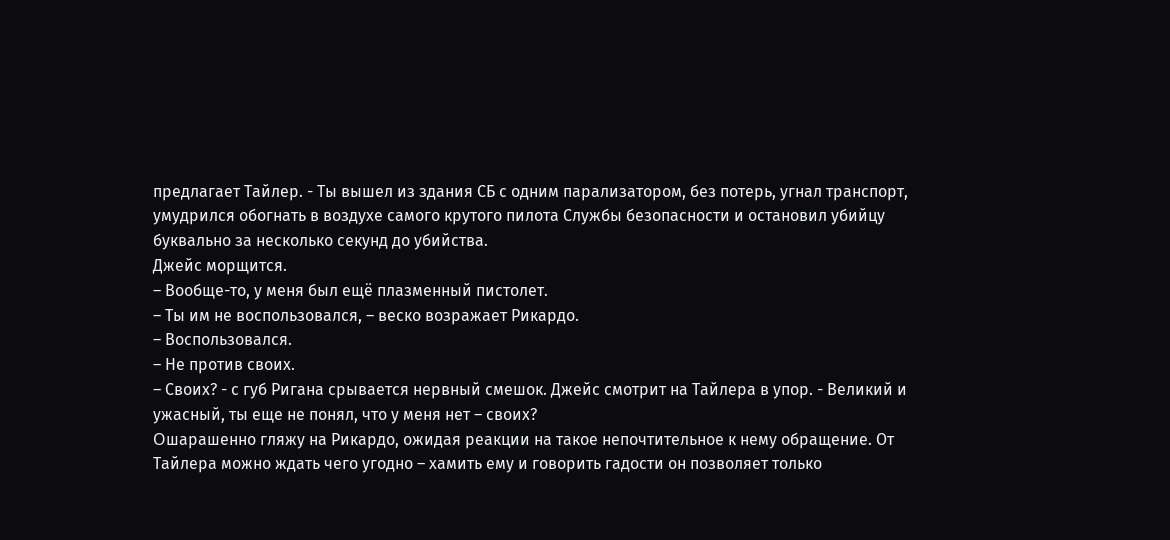предлагает Тайлер. - Ты вышел из здания СБ с одним парализатором, без потерь, угнал транспорт, умудрился обогнать в воздухе самого крутого пилота Службы безопасности и остановил убийцу буквально за несколько секунд до убийства.
Джейс морщится.
– Вообще-то, у меня был ещё плазменный пистолет.
– Ты им не воспользовался, – веско возражает Рикардо.
– Воспользовался.
– Не против своих.
– Своих? - с губ Ригана срывается нервный смешок. Джейс смотрит на Тайлера в упор. - Великий и ужасный, ты еще не понял, что у меня нет – своих?
Οшарашенно гляжу на Рикардо, ожидая реакции на такое непочтительное к нему обращение. От Тайлера можно ждать чего угодно – хамить ему и говорить гадости он позволяет только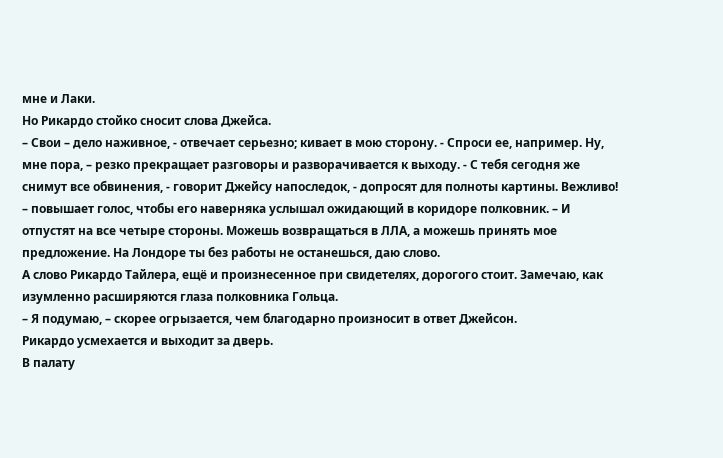мне и Лаки.
Но Рикардо стойко сносит слова Джейса.
– Свои – дело наживное, - отвечает серьезно; кивает в мою сторону. - Спроси ее, например. Ну, мне пора, – резко прекращает разговоры и разворачивается к выходу. - С тебя сегодня же снимут все обвинения, - говорит Джейсу напоследок, - допросят для полноты картины. Вежливо! – повышает голос, чтобы его наверняка услышал ожидающий в коридоре полковник. – И отпустят на все четыре стороны. Можешь возвращаться в ЛЛА, а можешь принять мое предложение. На Лондоре ты без работы не останешься, даю слово.
А слово Рикардо Тайлера, ещё и произнесенное при свидетелях, дорогого стоит. Замечаю, как изумленно расширяются глаза полковника Гольца.
– Я подумаю, – скорее огрызается, чем благодарно произносит в ответ Джейсон.
Рикардо усмехается и выходит за дверь.
В палату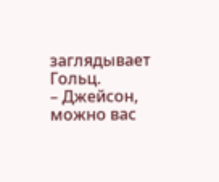заглядывает Гольц.
– Джейсон, можно вас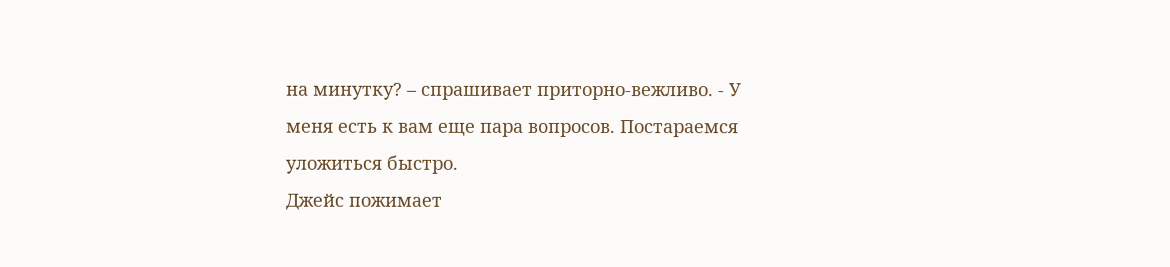на минутку? – спрашивает приторно-вежливо. - У меня есть к вам еще пара вoпросов. Постараемся уложиться быстро.
Джейс пожимает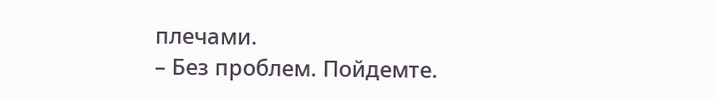плечами.
– Без проблем. Пойдемте.